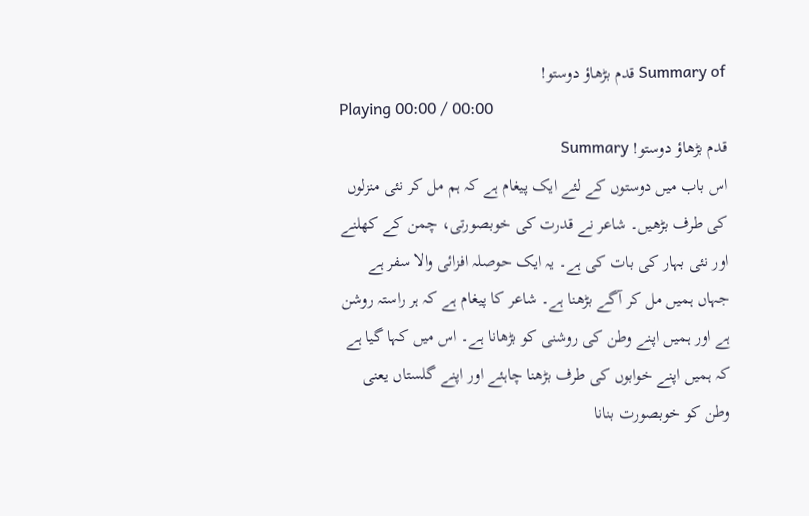Summary of قدم بڑھاؤ دوستو!
Playing 00:00 / 00:00
قدم بڑھاؤ دوستو! Summary
اس باب میں دوستوں کے لئے ایک پیغام ہے کہ ہم مل کر نئی منزلوں کی طرف بڑھیں۔ شاعر نے قدرت کی خوبصورتی، چمن کے کھلنے اور نئی بہار کی بات کی ہے۔ یہ ایک حوصلہ افزائی والا سفر ہے جہاں ہمیں مل کر آگے بڑھنا ہے۔ شاعر کا پیغام ہے کہ ہر راستہ روشن ہے اور ہمیں اپنے وطن کی روشنی کو بڑھانا ہے۔ اس میں کہا گیا ہے کہ ہمیں اپنے خوابوں کی طرف بڑھنا چاہئے اور اپنے گلستاں یعنی وطن کو خوبصورت بنانا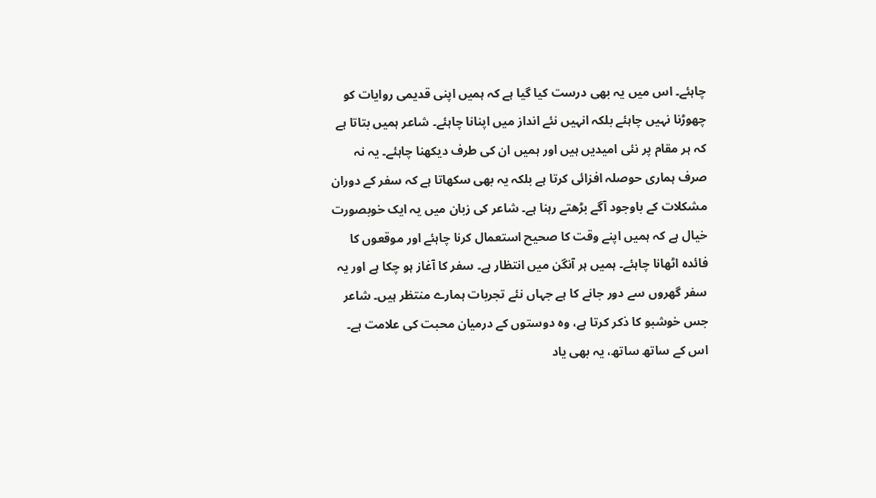چاہئے۔ اس میں یہ بھی درست کیا گیا ہے کہ ہمیں اپنی قدیمی روایات کو چھوڑنا نہیں چاہئے بلکہ انہیں نئے انداز میں اپنانا چاہئے۔ شاعر ہمیں بتاتا ہے کہ ہر مقام پر نئی امیدیں ہیں اور ہمیں ان کی طرف دیکھنا چاہئے۔ یہ نہ صرف ہماری حوصلہ افزائی کرتا ہے بلکہ یہ بھی سکھاتا ہے کہ سفر کے دوران مشکلات کے باوجود آگے بڑھتے رہنا ہے۔ شاعر کی زبان میں یہ ایک خوبصورت خیال ہے کہ ہمیں اپنے وقت کا صحیح استعمال کرنا چاہئے اور موقعوں کا فائدہ اٹھانا چاہئے۔ ہمیں ہر آنگن میں انتظار ہے۔ سفر کا آغاز ہو چکا ہے اور یہ سفر گھروں سے دور جانے کا ہے جہاں نئے تجربات ہمارے منتظر ہیں۔ شاعر جس خوشبو کا ذکر کرتا ہے، وہ دوستوں کے درمیان محبت کی علامت ہے۔ اس کے ساتھ ساتھ، یہ بھی یاد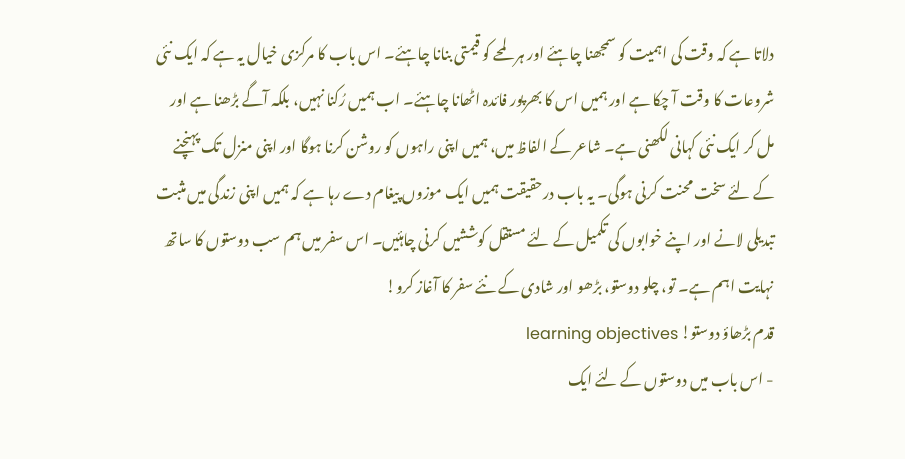دلاتا ہے کہ وقت کی اہمیت کو سمجھنا چاہئے اور ہر لمحے کو قیمتی بنانا چاہئے۔ اس باب کا مرکزی خیال یہ ہے کہ ایک نئی شروعات کا وقت آ چکا ہے اور ہمیں اس کا بھرپور فائدہ اٹھانا چاہئے۔ اب ہمیں رُکنا نہیں، بلکہ آگے بڑھنا ہے اور مل کر ایک نئی کہانی لکھنی ہے۔ شاعر کے الفاظ میں، ہمیں اپنی راہوں کو روشن کرنا ہوگا اور اپنی منزل تک پہنچنے کے لئے سخت محنت کرنی ہوگی۔ یہ باب درحقیقت ہمیں ایک موزوں پیغام دے رہا ہے کہ ہمیں اپنی زندگی میں مثبت تبدیلی لانے اور اپنے خوابوں کی تکمیل کے لئے مستقل کوششیں کرنی چاہئیں۔ اس سفر میں ہم سب دوستوں کا ساتھ نہایت اہم ہے۔ تو، چلو دوستو، بڑھو اور شادی کے نئے سفر کا آغاز کرو!
قدم بڑھاؤ دوستو! learning objectives
- اس باب میں دوستوں کے لئے ایک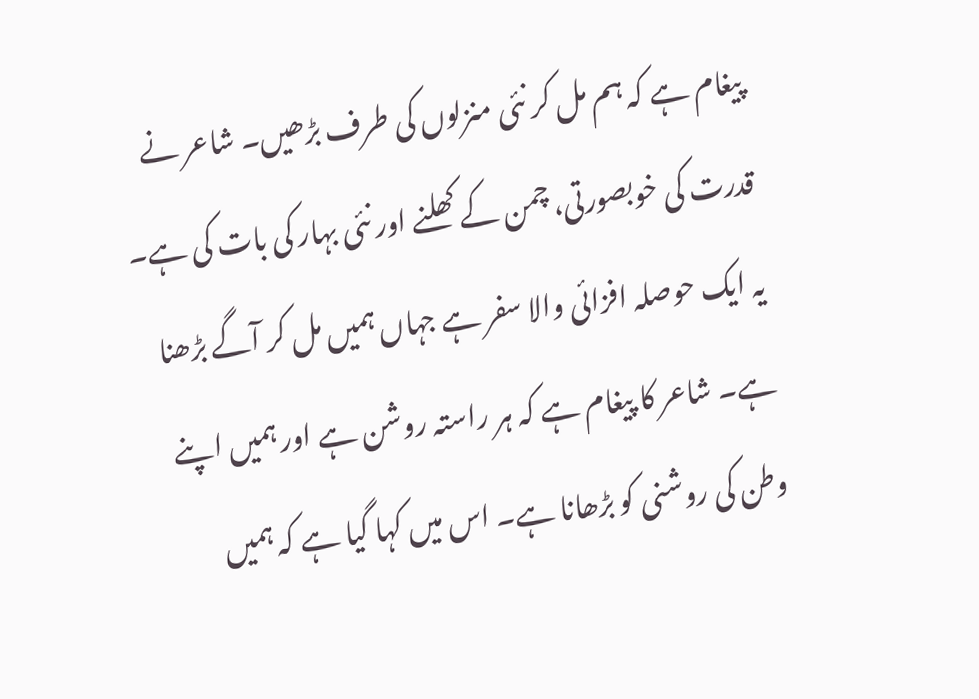پیغام ہے کہ ہم مل کر نئی منزلوں کی طرف بڑھیں۔ شاعر نے قدرت کی خوبصورتی، چمن کے کھلنے اور نئی بہار کی بات کی ہے۔ یہ ایک حوصلہ افزائی والا سفر ہے جہاں ہمیں مل کر آگے بڑھنا ہے۔ شاعر کا پیغام ہے کہ ہر راستہ روشن ہے اور ہمیں اپنے وطن کی روشنی کو بڑھانا ہے۔ اس میں کہا گیا ہے کہ ہمیں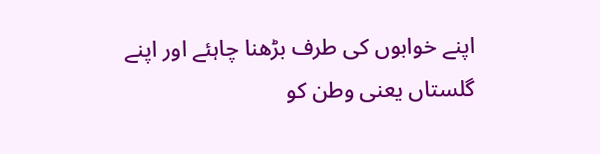اپنے خوابوں کی طرف بڑھنا چاہئے اور اپنے گلستاں یعنی وطن کو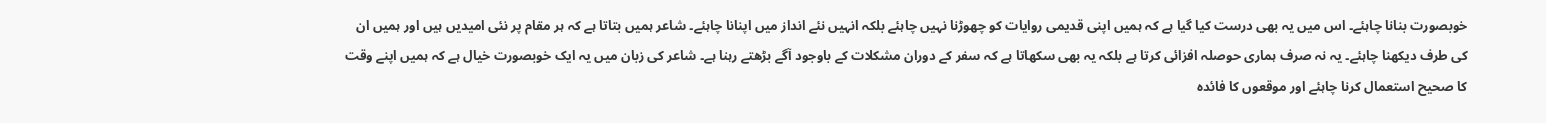خوبصورت بنانا چاہئے۔ اس میں یہ بھی درست کیا گیا ہے کہ ہمیں اپنی قدیمی روایات کو چھوڑنا نہیں چاہئے بلکہ انہیں نئے انداز میں اپنانا چاہئے۔ شاعر ہمیں بتاتا ہے کہ ہر مقام پر نئی امیدیں ہیں اور ہمیں ان کی طرف دیکھنا چاہئے۔ یہ نہ صرف ہماری حوصلہ افزائی کرتا ہے بلکہ یہ بھی سکھاتا ہے کہ سفر کے دوران مشکلات کے باوجود آگے بڑھتے رہنا ہے۔ شاعر کی زبان میں یہ ایک خوبصورت خیال ہے کہ ہمیں اپنے وقت کا صحیح استعمال کرنا چاہئے اور موقعوں کا فائدہ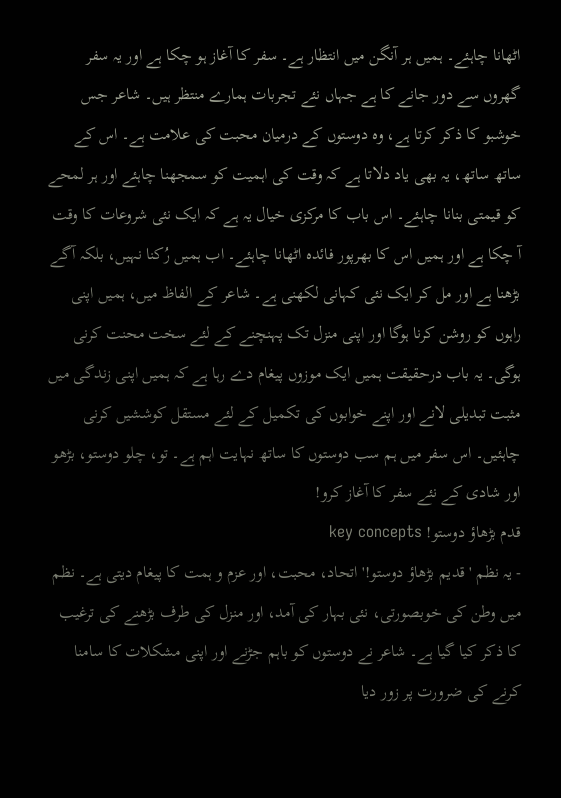اٹھانا چاہئے۔ ہمیں ہر آنگن میں انتظار ہے۔ سفر کا آغاز ہو چکا ہے اور یہ سفر گھروں سے دور جانے کا ہے جہاں نئے تجربات ہمارے منتظر ہیں۔ شاعر جس خوشبو کا ذکر کرتا ہے، وہ دوستوں کے درمیان محبت کی علامت ہے۔ اس کے ساتھ ساتھ، یہ بھی یاد دلاتا ہے کہ وقت کی اہمیت کو سمجھنا چاہئے اور ہر لمحے کو قیمتی بنانا چاہئے۔ اس باب کا مرکزی خیال یہ ہے کہ ایک نئی شروعات کا وقت آ چکا ہے اور ہمیں اس کا بھرپور فائدہ اٹھانا چاہئے۔ اب ہمیں رُکنا نہیں، بلکہ آگے بڑھنا ہے اور مل کر ایک نئی کہانی لکھنی ہے۔ شاعر کے الفاظ میں، ہمیں اپنی راہوں کو روشن کرنا ہوگا اور اپنی منزل تک پہنچنے کے لئے سخت محنت کرنی ہوگی۔ یہ باب درحقیقت ہمیں ایک موزوں پیغام دے رہا ہے کہ ہمیں اپنی زندگی میں مثبت تبدیلی لانے اور اپنے خوابوں کی تکمیل کے لئے مستقل کوششیں کرنی چاہئیں۔ اس سفر میں ہم سب دوستوں کا ساتھ نہایت اہم ہے۔ تو، چلو دوستو، بڑھو اور شادی کے نئے سفر کا آغاز کرو!
قدم بڑھاؤ دوستو! key concepts
- یہ نظم 'قدیم بڑھاؤ دوستو!' اتحاد، محبت، اور عزم و ہمت کا پیغام دیتی ہے۔ نظم میں وطن کی خوبصورتی، نئی بہار کی آمد، اور منزل کی طرف بڑھنے کی ترغیب کا ذکر کیا گیا ہے۔ شاعر نے دوستوں کو باہم جڑنے اور اپنی مشکلات کا سامنا کرنے کی ضرورت پر زور دیا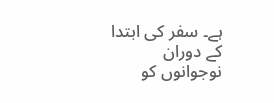ہے۔ سفر کی ابتدا کے دوران نوجوانوں کو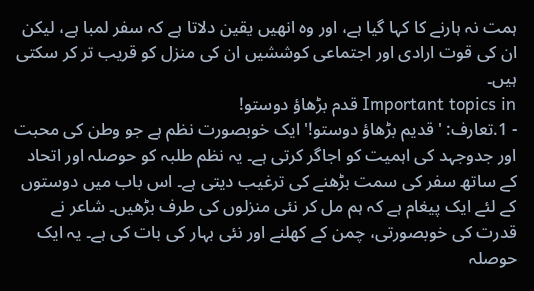ہمت نہ ہارنے کا کہا گیا ہے، اور وہ انھیں یقین دلاتا ہے کہ سفر لمبا ہے، لیکن ان کی قوت ارادی اور اجتماعی کوششیں ان کی منزل کو قریب تر کر سکتی ہیں۔
Important topics in قدم بڑھاؤ دوستو!
- 1.تعارف: 'قدیم بڑھاؤ دوستو!' ایک خوبصورت نظم ہے جو وطن کی محبت اور جدوجہد کی اہمیت کو اجاگر کرتی ہے۔ یہ نظم طلبہ کو حوصلہ اور اتحاد کے ساتھ سفر کی سمت بڑھنے کی ترغیب دیتی ہے۔ اس باب میں دوستوں کے لئے ایک پیغام ہے کہ ہم مل کر نئی منزلوں کی طرف بڑھیں۔ شاعر نے قدرت کی خوبصورتی، چمن کے کھلنے اور نئی بہار کی بات کی ہے۔ یہ ایک حوصلہ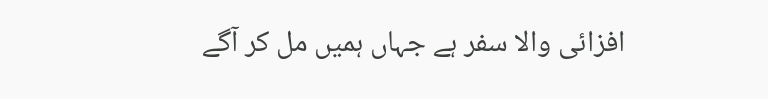افزائی والا سفر ہے جہاں ہمیں مل کر آگے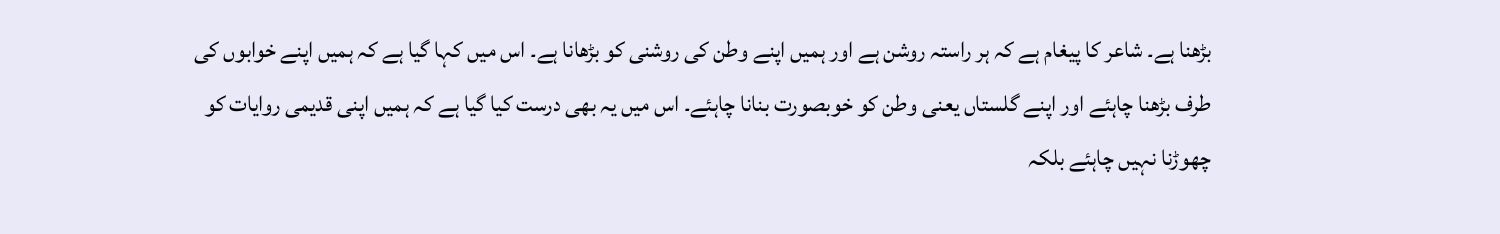بڑھنا ہے۔ شاعر کا پیغام ہے کہ ہر راستہ روشن ہے اور ہمیں اپنے وطن کی روشنی کو بڑھانا ہے۔ اس میں کہا گیا ہے کہ ہمیں اپنے خوابوں کی طرف بڑھنا چاہئے اور اپنے گلستاں یعنی وطن کو خوبصورت بنانا چاہئے۔ اس میں یہ بھی درست کیا گیا ہے کہ ہمیں اپنی قدیمی روایات کو چھوڑنا نہیں چاہئے بلکہ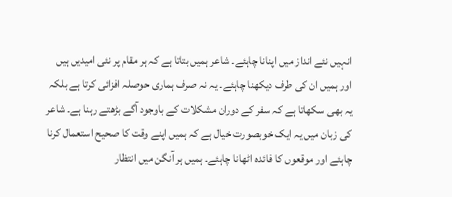انہیں نئے انداز میں اپنانا چاہئے۔ شاعر ہمیں بتاتا ہے کہ ہر مقام پر نئی امیدیں ہیں اور ہمیں ان کی طرف دیکھنا چاہئے۔ یہ نہ صرف ہماری حوصلہ افزائی کرتا ہے بلکہ یہ بھی سکھاتا ہے کہ سفر کے دوران مشکلات کے باوجود آگے بڑھتے رہنا ہے۔ شاعر کی زبان میں یہ ایک خوبصورت خیال ہے کہ ہمیں اپنے وقت کا صحیح استعمال کرنا چاہئے اور موقعوں کا فائدہ اٹھانا چاہئے۔ ہمیں ہر آنگن میں انتظار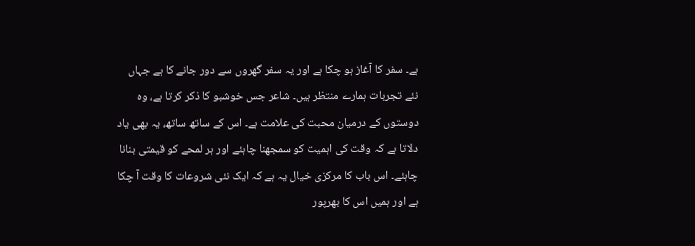ہے۔ سفر کا آغاز ہو چکا ہے اور یہ سفر گھروں سے دور جانے کا ہے جہاں نئے تجربات ہمارے منتظر ہیں۔ شاعر جس خوشبو کا ذکر کرتا ہے، وہ دوستوں کے درمیان محبت کی علامت ہے۔ اس کے ساتھ ساتھ، یہ بھی یاد دلاتا ہے کہ وقت کی اہمیت کو سمجھنا چاہئے اور ہر لمحے کو قیمتی بنانا چاہئے۔ اس باب کا مرکزی خیال یہ ہے کہ ایک نئی شروعات کا وقت آ چکا ہے اور ہمیں اس کا بھرپور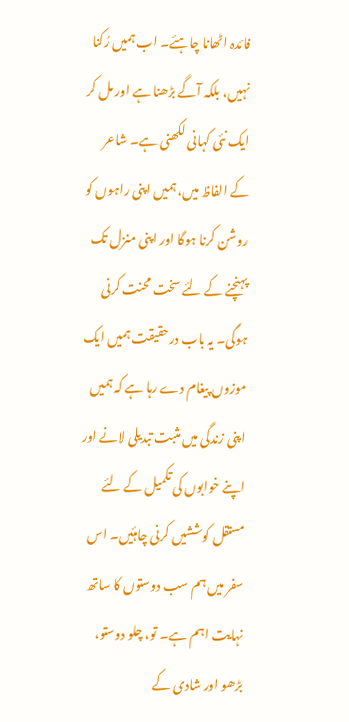فائدہ اٹھانا چاہئے۔ اب ہمیں رُکنا نہیں، بلکہ آگے بڑھنا ہے اور مل کر ایک نئی کہانی لکھنی ہے۔ شاعر کے الفاظ میں، ہمیں اپنی راہوں کو روشن کرنا ہوگا اور اپنی منزل تک پہنچنے کے لئے سخت محنت کرنی ہوگی۔ یہ باب درحقیقت ہمیں ایک موزوں پیغام دے رہا ہے کہ ہمیں اپنی زندگی میں مثبت تبدیلی لانے اور اپنے خوابوں کی تکمیل کے لئے مستقل کوششیں کرنی چاہئیں۔ اس سفر میں ہم سب دوستوں کا ساتھ نہایت اہم ہے۔ تو، چلو دوستو، بڑھو اور شادی کے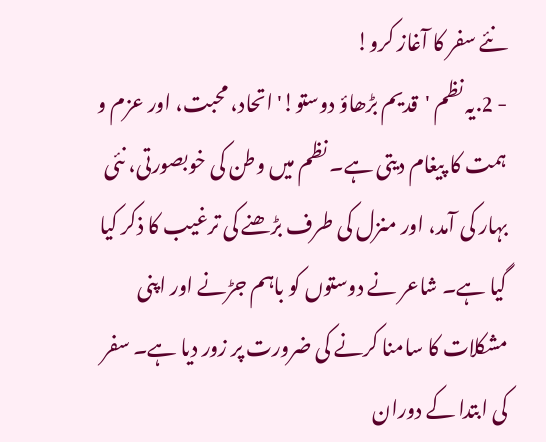نئے سفر کا آغاز کرو!
- 2.یہ نظم 'قدیم بڑھاؤ دوستو!' اتحاد، محبت، اور عزم و ہمت کا پیغام دیتی ہے۔ نظم میں وطن کی خوبصورتی، نئی بہار کی آمد، اور منزل کی طرف بڑھنے کی ترغیب کا ذکر کیا گیا ہے۔ شاعر نے دوستوں کو باہم جڑنے اور اپنی مشکلات کا سامنا کرنے کی ضرورت پر زور دیا ہے۔ سفر کی ابتدا کے دوران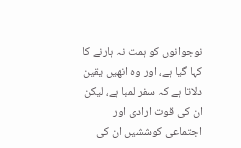نوجوانوں کو ہمت نہ ہارنے کا کہا گیا ہے، اور وہ انھیں یقین دلاتا ہے کہ سفر لمبا ہے، لیکن ان کی قوت ارادی اور اجتماعی کوششیں ان کی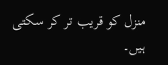منزل کو قریب تر کر سکتی ہیں۔